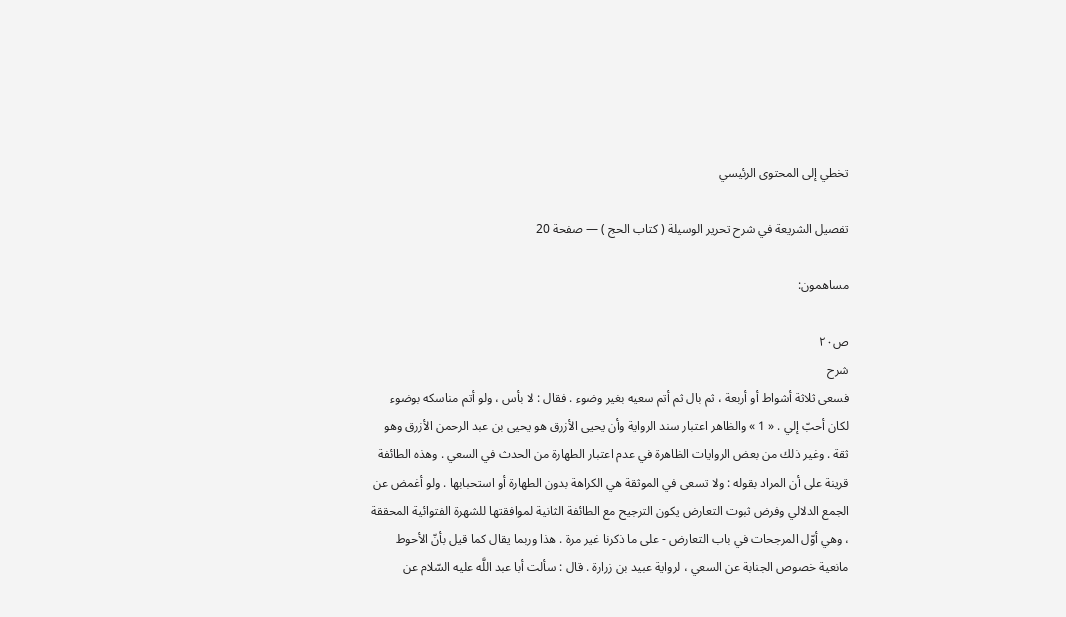تخطي إلى المحتوى الرئيسي

تفصيل الشريعة في شرح تحرير الوسيلة ( كتاب الحج ) — صفحة 20

مساهمون:

ص٢٠
شرح
فسعى ثلاثة أشواط أو أربعة ، ثم بال ثم أتم سعيه بغير وضوء . فقال : لا بأس ، ولو أتم مناسكه بوضوء لكان أحبّ إلي . « 1 » والظاهر اعتبار سند الرواية وأن يحيى الأزرق هو يحيى بن عبد الرحمن الأزرق وهو ثقة . وغير ذلك من بعض الروايات الظاهرة في عدم اعتبار الطهارة من الحدث في السعي . وهذه الطائفة قرينة على أن المراد بقوله : ولا تسعى في الموثقة هي الكراهة بدون الطهارة أو استحبابها . ولو أغمض عن الجمع الدلالي وفرض ثبوت التعارض يكون الترجيح مع الطائفة الثانية لموافقتها للشهرة الفتوائية المحققة ، وهي أوّل المرجحات في باب التعارض - على ما ذكرنا غير مرة . هذا وربما يقال كما قيل بأنّ الأحوط مانعية خصوص الجنابة عن السعي ، لرواية عبيد بن زرارة . قال : سألت أبا عبد اللَّه عليه السّلام عن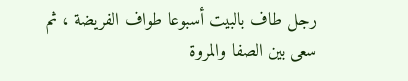رجل طاف بالبيت أسبوعا طواف الفريضة ، ثم سعى بين الصفا والمروة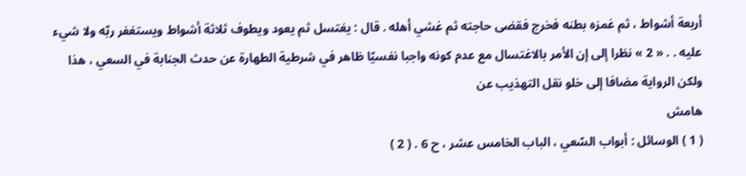أربعة أشواط ، ثم غمزه بطنه فخرج فقضى حاجته ثم غشي أهله . قال : يغتسل ثم يعود ويطوف ثلاثة أشواط ويستغفر ربّه ولا شيء عليه . . « 2 » نظرا إلى إن الأمر بالاغتسال مع عدم كونه واجبا نفسيّا ظاهر في شرطية الطهارة عن حدث الجنابة في السعي ، هذا ولكن الرواية مضافا إلى خلو نقل التهذيب عن
هامش
( 1 ) الوسائل : أبواب السّعي ، الباب الخامس عشر ، ح 6 . ( 2 )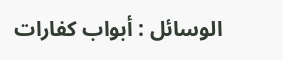الوسائل : أبواب كفارات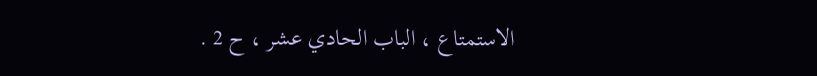الاستمتاع ، الباب الحادي عشر ، ح 2 .